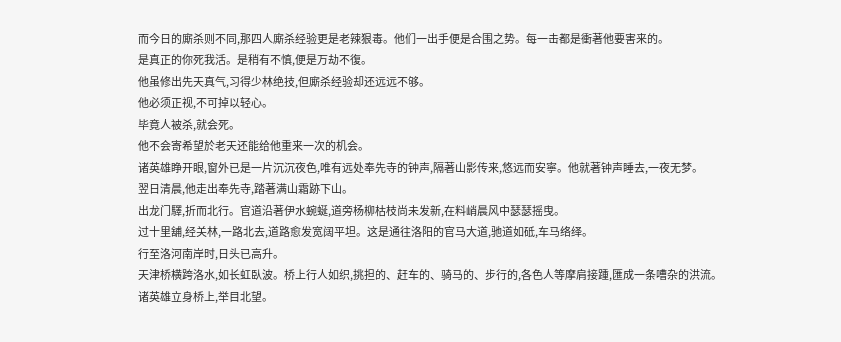而今日的廝杀则不同,那四人廝杀经验更是老辣狠毒。他们一出手便是合围之势。每一击都是衝著他要害来的。
是真正的你死我活。是稍有不慎,便是万劫不復。
他虽修出先天真气,习得少林绝技,但廝杀经验却还远远不够。
他必须正视,不可掉以轻心。
毕竟人被杀,就会死。
他不会寄希望於老天还能给他重来一次的机会。
诸英雄睁开眼,窗外已是一片沉沉夜色,唯有远处奉先寺的钟声,隔著山影传来,悠远而安寧。他就著钟声睡去,一夜无梦。
翌日清晨,他走出奉先寺,踏著满山霜跡下山。
出龙门驛,折而北行。官道沿著伊水蜿蜒,道旁杨柳枯枝尚未发新,在料峭晨风中瑟瑟摇曳。
过十里舖,经关林,一路北去,道路愈发宽阔平坦。这是通往洛阳的官马大道,驰道如砥,车马络绎。
行至洛河南岸时,日头已高升。
天津桥横跨洛水,如长虹臥波。桥上行人如织,挑担的、赶车的、骑马的、步行的,各色人等摩肩接踵,匯成一条嘈杂的洪流。
诸英雄立身桥上,举目北望。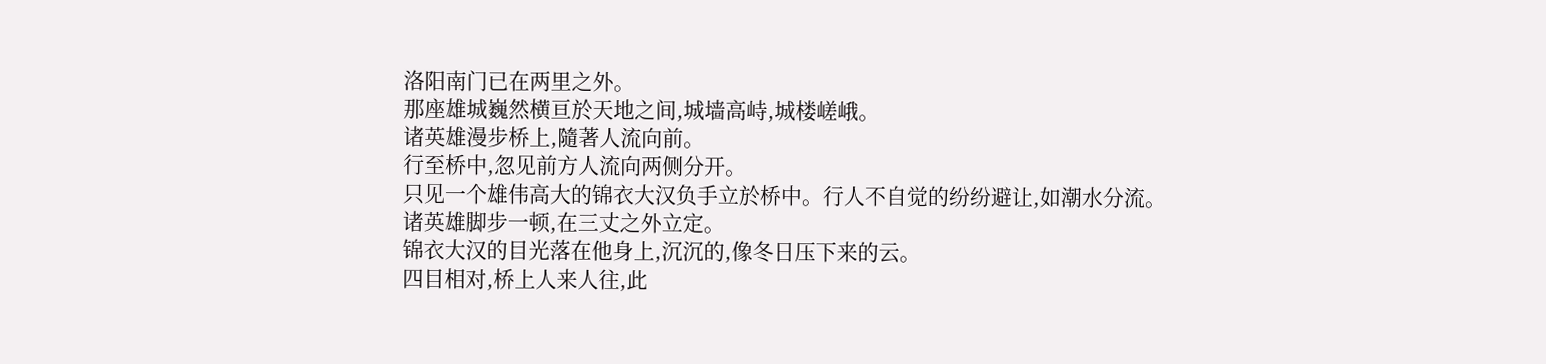洛阳南门已在两里之外。
那座雄城巍然横亘於天地之间,城墙高峙,城楼嵯峨。
诸英雄漫步桥上,隨著人流向前。
行至桥中,忽见前方人流向两侧分开。
只见一个雄伟高大的锦衣大汉负手立於桥中。行人不自觉的纷纷避让,如潮水分流。
诸英雄脚步一顿,在三丈之外立定。
锦衣大汉的目光落在他身上,沉沉的,像冬日压下来的云。
四目相对,桥上人来人往,此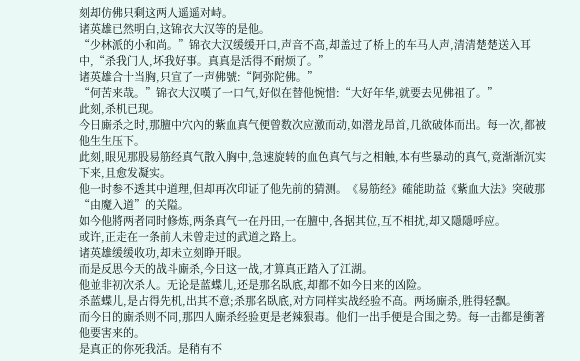刻却仿佛只剩这两人遥遥对峙。
诸英雄已然明白,这锦衣大汉等的是他。
“少林派的小和尚。”锦衣大汉缓缓开口,声音不高,却盖过了桥上的车马人声,清清楚楚送入耳中,“杀我门人,坏我好事。真真是活得不耐烦了。”
诸英雄合十当胸,只宣了一声佛號:“阿弥陀佛。”
“何苦来哉。”锦衣大汉嘆了一口气,好似在替他惋惜:“大好年华,就要去见佛祖了。”
此刻,杀机已现。
今日廝杀之时,那膻中穴內的紫血真气便曾数次应激而动,如潜龙昂首,几欲破体而出。每一次,都被他生生压下。
此刻,眼见那股易筋经真气散入胸中,急速旋转的血色真气与之相触,本有些暴动的真气,竟渐渐沉实下来,且愈发凝实。
他一时参不透其中道理,但却再次印证了他先前的猜测。《易筋经》確能助益《紫血大法》突破那“由魔入道”的关隘。
如今他將两者同时修炼,两条真气一在丹田,一在膻中,各据其位,互不相扰,却又隱隱呼应。
或许,正走在一条前人未曾走过的武道之路上。
诸英雄缓缓收功,却未立刻睁开眼。
而是反思今天的战斗廝杀,今日这一战,才算真正踏入了江湖。
他並非初次杀人。无论是蓝蝶儿,还是那名臥底,却都不如今日来的凶险。
杀蓝蝶儿,是占得先机,出其不意;杀那名臥底,对方同样实战经验不高。两场廝杀,胜得轻飘。
而今日的廝杀则不同,那四人廝杀经验更是老辣狠毒。他们一出手便是合围之势。每一击都是衝著他要害来的。
是真正的你死我活。是稍有不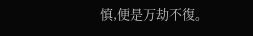慎,便是万劫不復。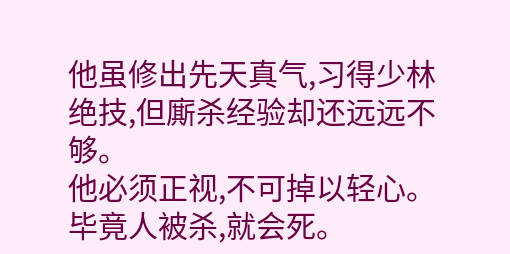他虽修出先天真气,习得少林绝技,但廝杀经验却还远远不够。
他必须正视,不可掉以轻心。
毕竟人被杀,就会死。